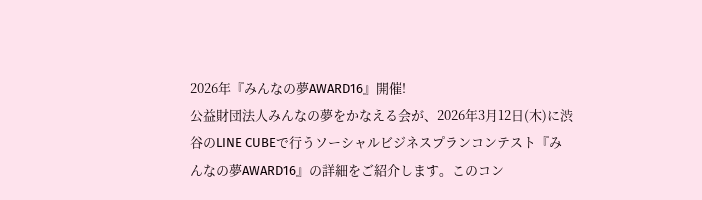2026年『みんなの夢AWARD16』開催!
公益財団法人みんなの夢をかなえる会が、2026年3月12日(木)に渋谷のLINE CUBEで行うソーシャルビジネスプランコンテスト『みんなの夢AWARD16』の詳細をご紹介します。このコン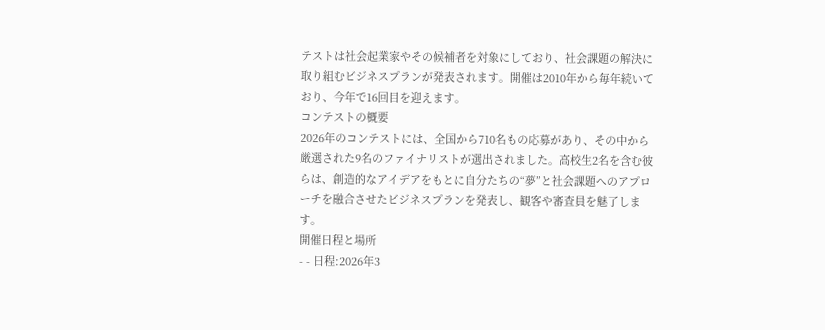テストは社会起業家やその候補者を対象にしており、社会課題の解決に取り組むビジネスプランが発表されます。開催は2010年から毎年続いており、今年で16回目を迎えます。
コンテストの概要
2026年のコンテストには、全国から710名もの応募があり、その中から厳選された9名のファイナリストが選出されました。高校生2名を含む彼らは、創造的なアイデアをもとに自分たちの“夢”と社会課題へのアプローチを融合させたビジネスプランを発表し、観客や審査員を魅了します。
開催日程と場所
- - 日程:2026年3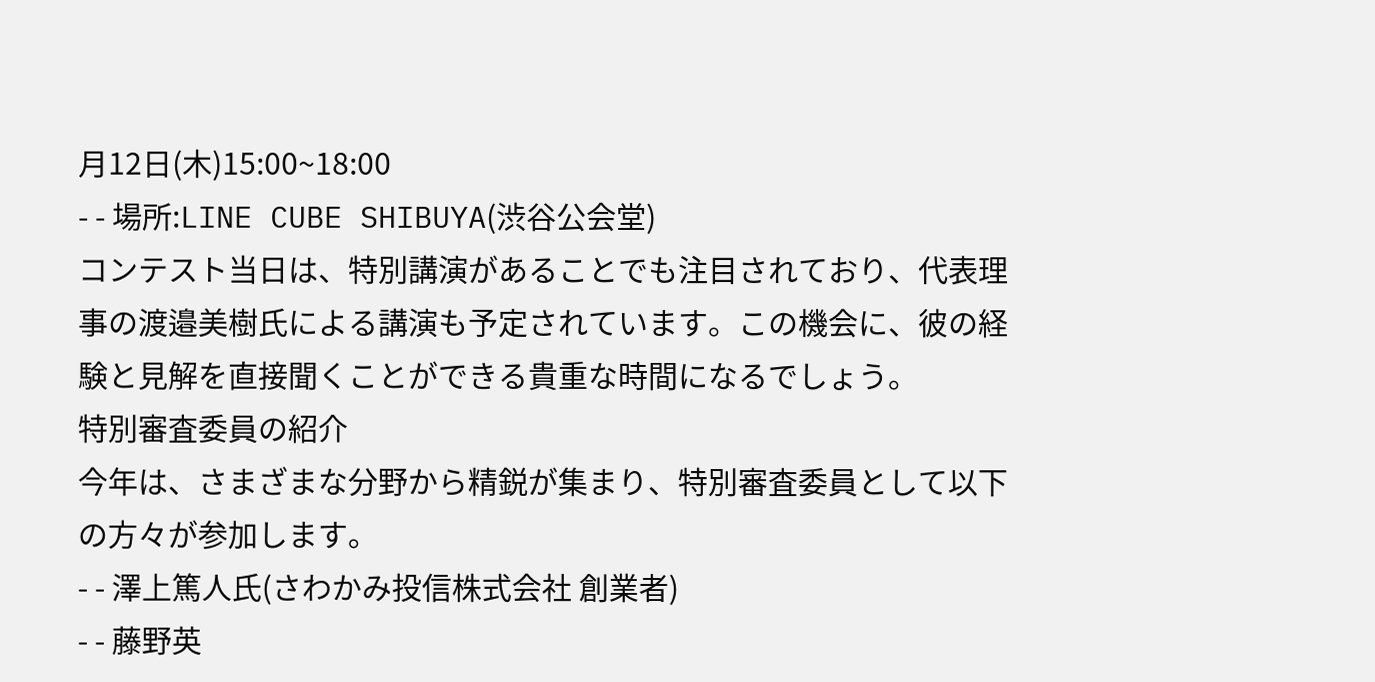月12日(木)15:00~18:00
- - 場所:LINE CUBE SHIBUYA(渋谷公会堂)
コンテスト当日は、特別講演があることでも注目されており、代表理事の渡邉美樹氏による講演も予定されています。この機会に、彼の経験と見解を直接聞くことができる貴重な時間になるでしょう。
特別審査委員の紹介
今年は、さまざまな分野から精鋭が集まり、特別審査委員として以下の方々が参加します。
- - 澤上篤人氏(さわかみ投信株式会社 創業者)
- - 藤野英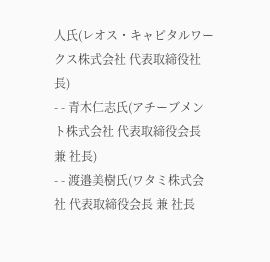人氏(レオス・キャピタルワークス株式会社 代表取締役社長)
- - 青木仁志氏(アチーブメント株式会社 代表取締役会長 兼 社長)
- - 渡邉美樹氏(ワタミ株式会社 代表取締役会長 兼 社長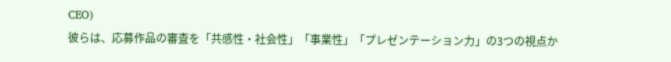CEO)
彼らは、応募作品の審査を「共感性・社会性」「事業性」「プレゼンテーション力」の3つの視点か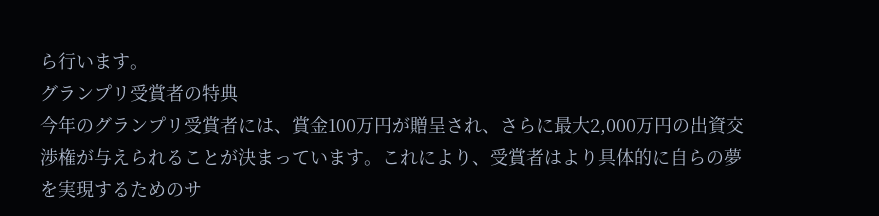ら行います。
グランプリ受賞者の特典
今年のグランプリ受賞者には、賞金100万円が贈呈され、さらに最大2,000万円の出資交渉権が与えられることが決まっています。これにより、受賞者はより具体的に自らの夢を実現するためのサ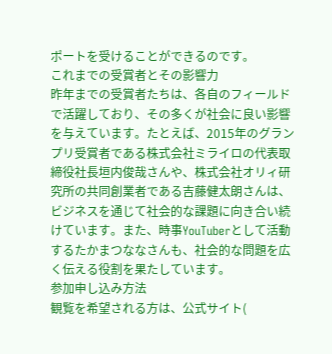ポートを受けることができるのです。
これまでの受賞者とその影響力
昨年までの受賞者たちは、各自のフィールドで活躍しており、その多くが社会に良い影響を与えています。たとえば、2015年のグランプリ受賞者である株式会社ミライロの代表取締役社長垣内俊哉さんや、株式会社オリィ研究所の共同創業者である吉藤健太朗さんは、ビジネスを通じて社会的な課題に向き合い続けています。また、時事YouTuberとして活動するたかまつななさんも、社会的な問題を広く伝える役割を果たしています。
参加申し込み方法
観覧を希望される方は、公式サイト(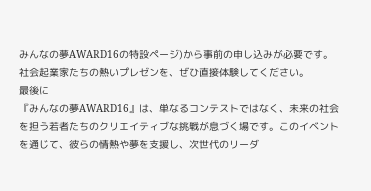みんなの夢AWARD16の特設ページ)から事前の申し込みが必要です。社会起業家たちの熱いプレゼンを、ぜひ直接体験してください。
最後に
『みんなの夢AWARD16』は、単なるコンテストではなく、未来の社会を担う若者たちのクリエイティブな挑戦が息づく場です。このイベントを通じて、彼らの情熱や夢を支援し、次世代のリーダ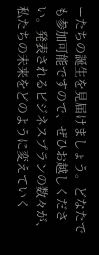ーたちの誕生を見届けましょう。どなたでも参加可能ですので、ぜひお越しください。発表されるビジネスプランの数々が、私たちの未来をどのように変えていく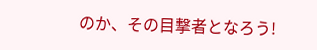のか、その目撃者となろう!